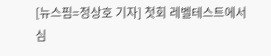[뉴스핌=정상호 기자] 첫회 레벨테스트에서 심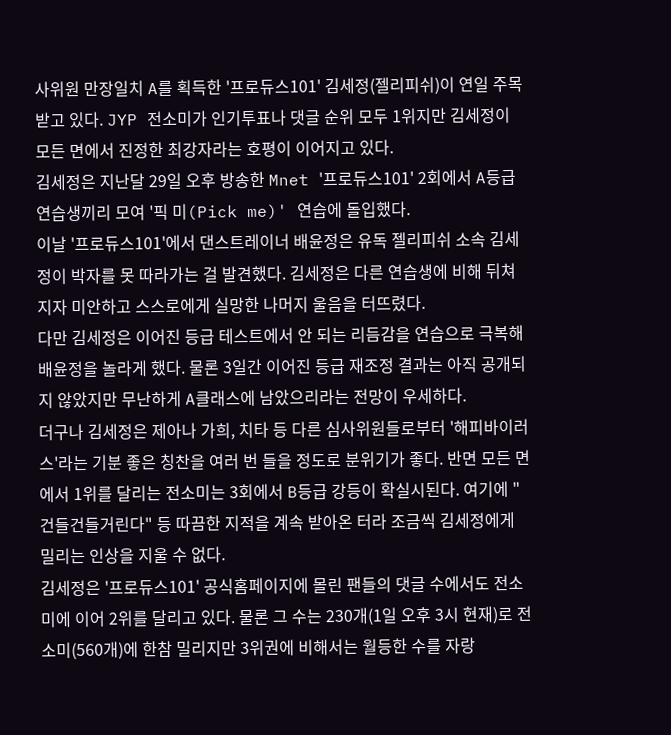사위원 만장일치 A를 획득한 '프로듀스101' 김세정(젤리피쉬)이 연일 주목 받고 있다. JYP 전소미가 인기투표나 댓글 순위 모두 1위지만 김세정이 모든 면에서 진정한 최강자라는 호평이 이어지고 있다.
김세정은 지난달 29일 오후 방송한 Mnet '프로듀스101' 2회에서 A등급 연습생끼리 모여 '픽 미(Pick me)' 연습에 돌입했다.
이날 '프로듀스101'에서 댄스트레이너 배윤정은 유독 젤리피쉬 소속 김세정이 박자를 못 따라가는 걸 발견했다. 김세정은 다른 연습생에 비해 뒤쳐지자 미안하고 스스로에게 실망한 나머지 울음을 터뜨렸다.
다만 김세정은 이어진 등급 테스트에서 안 되는 리듬감을 연습으로 극복해 배윤정을 놀라게 했다. 물론 3일간 이어진 등급 재조정 결과는 아직 공개되지 않았지만 무난하게 A클래스에 남았으리라는 전망이 우세하다.
더구나 김세정은 제아나 가희, 치타 등 다른 심사위원들로부터 '해피바이러스'라는 기분 좋은 칭찬을 여러 번 들을 정도로 분위기가 좋다. 반면 모든 면에서 1위를 달리는 전소미는 3회에서 B등급 강등이 확실시된다. 여기에 "건들건들거린다" 등 따끔한 지적을 계속 받아온 터라 조금씩 김세정에게 밀리는 인상을 지울 수 없다.
김세정은 '프로듀스101' 공식홈페이지에 몰린 팬들의 댓글 수에서도 전소미에 이어 2위를 달리고 있다. 물론 그 수는 230개(1일 오후 3시 현재)로 전소미(560개)에 한참 밀리지만 3위권에 비해서는 월등한 수를 자랑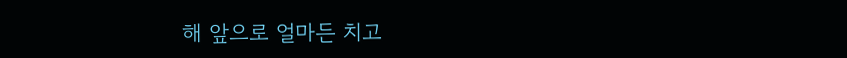해 앞으로 얼마든 치고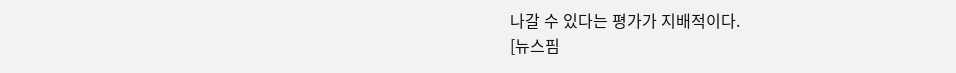나갈 수 있다는 평가가 지배적이다.
[뉴스핌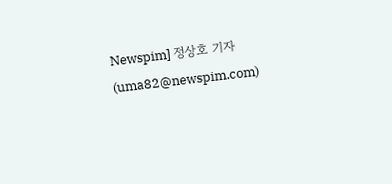Newspim] 정상호 기자 (uma82@newspim.com)